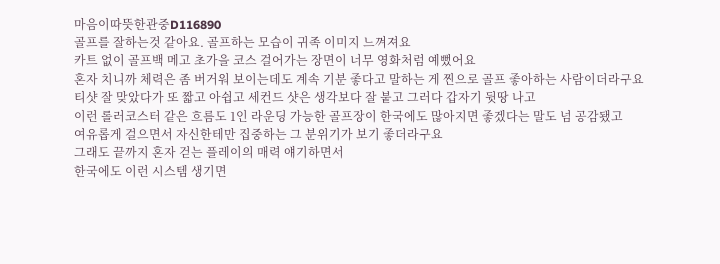마음이따뜻한관중D116890
골프를 잘하는것 같아요. 골프하는 모습이 귀족 이미지 느껴져요
카트 없이 골프백 메고 초가을 코스 걸어가는 장면이 너무 영화처럼 예뻤어요
혼자 치니까 체력은 좀 버거워 보이는데도 계속 기분 좋다고 말하는 게 찐으로 골프 좋아하는 사람이더라구요
티샷 잘 맞았다가 또 짧고 아쉽고 세컨드 샷은 생각보다 잘 붙고 그러다 갑자기 뒷땅 나고
이런 롤러코스터 같은 흐름도 1인 라운딩 가능한 골프장이 한국에도 많아지면 좋겠다는 말도 넘 공감됐고
여유롭게 걸으면서 자신한테만 집중하는 그 분위기가 보기 좋더라구요
그래도 끝까지 혼자 걷는 플레이의 매력 얘기하면서
한국에도 이런 시스템 생기면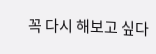꼭 다시 해보고 싶다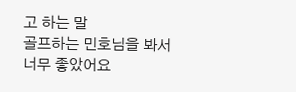고 하는 말
골프하는 민호님을 봐서 너무 좋았어요